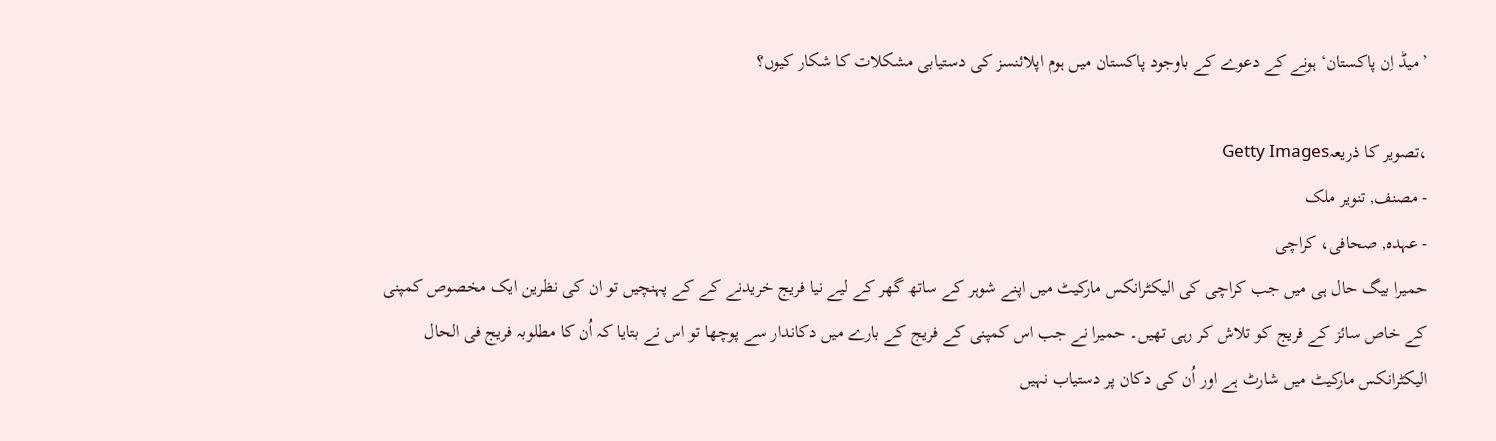’میڈ اِن پاکستان‘ ہونے کے دعوے کے باوجود پاکستان میں ہوم اپلائنسز کی دستیابی مشکلات کا شکار کیوں؟

،تصویر کا ذریعہGetty Images
- مصنف, تنویر ملک
- عہدہ, صحافی، کراچی
حمیرا بیگ حال ہی میں جب کراچی کی الیکٹرانکس مارکیٹ میں اپنے شوہر کے ساتھ گھر کے لیے نیا فریج خریدنے کے کے پہنچیں تو ان کی نظرین ایک مخصوص کمپنی کے خاص سائز کے فریج کو تلاش کر رہی تھیں۔ حمیرا نے جب اس کمپنی کے فریج کے بارے میں دکاندار سے پوچھا تو اس نے بتایا کہ اُن کا مطلوبہ فریج فی الحال الیکٹرانکس مارکیٹ میں شارٹ ہے اور اُن کی دکان پر دستیاب نہیں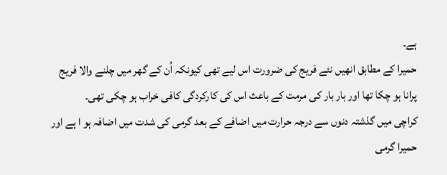ہے۔
حمیرا کے مطابق انھیں نئے فریج کی ضرورت اس لیے تھی کیونکہ اُن کے گھر میں چلنے والا فریج پرانا ہو چکا تھا اور بار بار کی مرمت کے باعث اس کی کارکردگی کافی خراب ہو چکی تھی۔
کراچی میں گذشتہ دنوں سے درجہ حرارت میں اضافے کے بعد گرمی کی شدت میں اضافہ ہو ا ہے اور حمیرا گرمی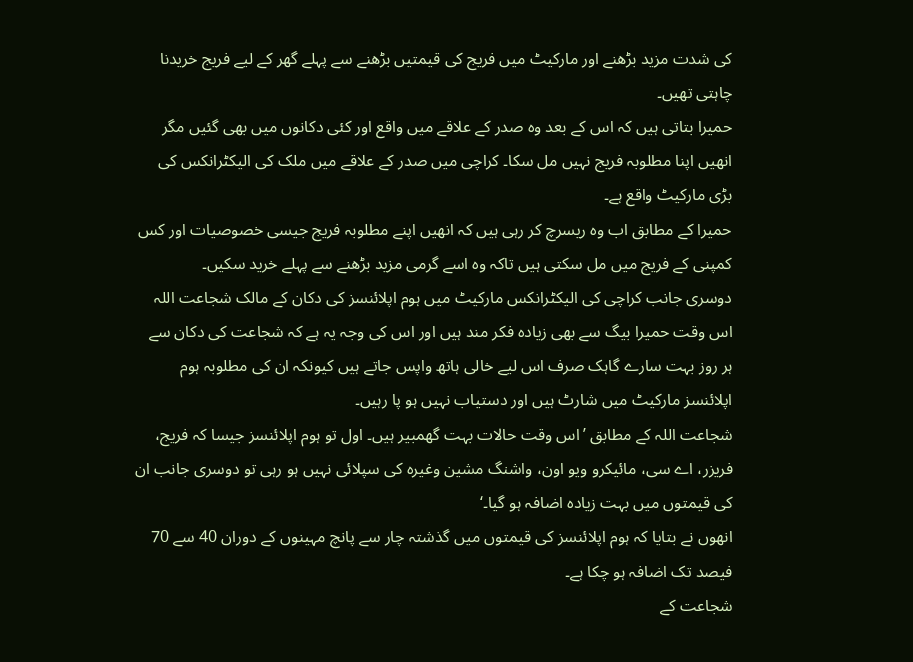کی شدت مزید بڑھنے اور مارکیٹ میں فریج کی قیمتیں بڑھنے سے پہلے گھر کے لیے فریج خریدنا چاہتی تھیں۔
حمیرا بتاتی ہیں کہ اس کے بعد وہ صدر کے علاقے میں واقع اور کئی دکانوں میں بھی گئیں مگر انھیں اپنا مطلوبہ فریج نہیں مل سکا۔ کراچی میں صدر کے علاقے میں ملک کی الیکٹرانکس کی بڑی مارکیٹ واقع ہے۔
حمیرا کے مطابق اب وہ ریسرچ کر رہی ہیں کہ انھیں اپنے مطلوبہ فریج جیسی خصوصیات اور کس کمپنی کے فریج میں مل سکتی ہیں تاکہ وہ اسے گرمی مزید بڑھنے سے پہلے خرید سکیں۔
دوسری جانب کراچی کی الیکٹرانکس مارکیٹ میں ہوم اپلائنسز کی دکان کے مالک شجاعت اللہ اس وقت حمیرا بیگ سے بھی زیادہ فکر مند ہیں اور اس کی وجہ یہ ہے کہ شجاعت کی دکان سے ہر روز بہت سارے گاہک صرف اس لیے خالی ہاتھ واپس جاتے ہیں کیونکہ ان کی مطلوبہ ہوم اپلائنسز مارکیٹ میں شارٹ ہیں اور دستیاب نہیں ہو پا رہیں۔
شجاعت اللہ کے مطابق ’اس وقت حالات بہت گھمبیر ہیں۔ اول تو ہوم اپلائنسز جیسا کہ فریج، فریزر، اے سی، مائیکرو ویو اون، واشنگ مشین وغیرہ کی سپلائی نہیں ہو رہی تو دوسری جانب ان کی قیمتوں میں بہت زیادہ اضافہ ہو گیا۔‘
انھوں نے بتایا کہ ہوم اپلائنسز کی قیمتوں میں گذشتہ چار سے پانچ مہینوں کے دوران 40 سے 70 فیصد تک اضافہ ہو چکا ہے۔
شجاعت کے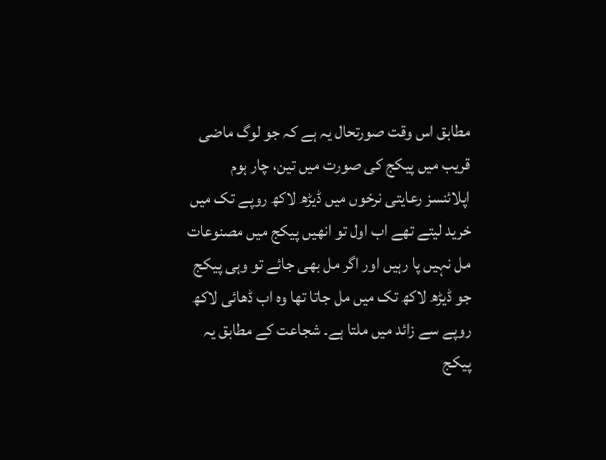مطابق اس وقت صورتحال یہ ہے کہ جو لوگ ماضی قریب میں پیکج کی صورت میں تین، چار ہوم اپلائنسز رعایتی نرخوں میں ڈیڑھ لاکھ روپے تک میں خرید لیتے تھے اب اول تو انھیں پیکج میں مصنوعات مل نہیں پا رہیں اور اگر مل بھی جائے تو وہی پیکج جو ڈیڑھ لاکھ تک میں مل جاتا تھا وہ اب ڈھائی لاکھ روپے سے زائد میں ملتا ہے۔ شجاعت کے مطابق یہ پیکج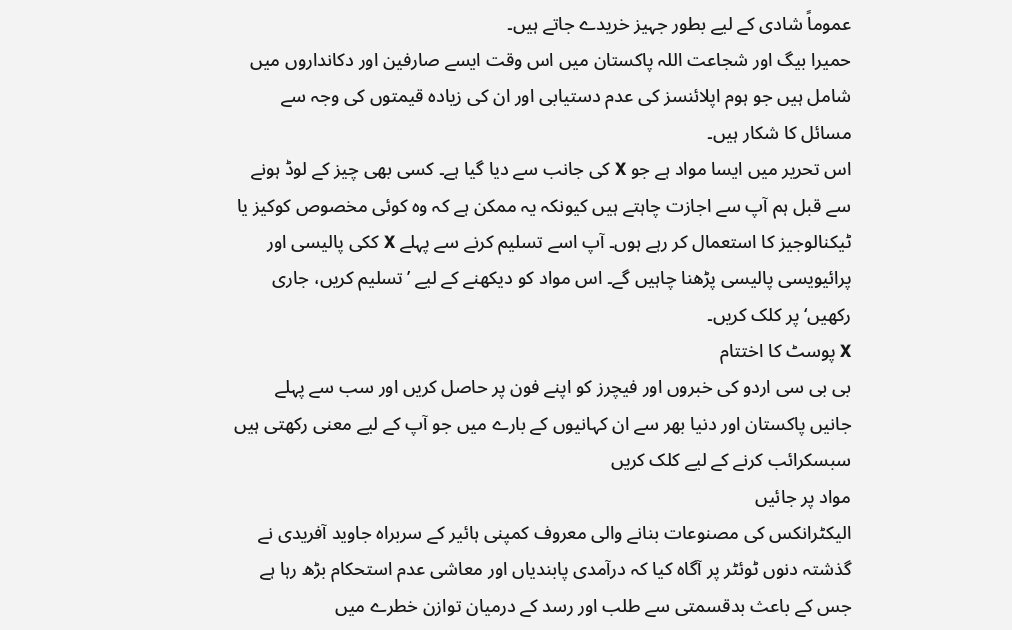عموماً شادی کے لیے بطور جہیز خریدے جاتے ہیں۔
حمیرا بیگ اور شجاعت اللہ پاکستان میں اس وقت ایسے صارفین اور دکانداروں میں شامل ہیں جو ہوم اپلائنسز کی عدم دستیابی اور ان کی زیادہ قیمتوں کی وجہ سے مسائل کا شکار ہیں۔
اس تحریر میں ایسا مواد ہے جو X کی جانب سے دیا گیا ہے۔ کسی بھی چیز کے لوڈ ہونے سے قبل ہم آپ سے اجازت چاہتے ہیں کیونکہ یہ ممکن ہے کہ وہ کوئی مخصوص کوکیز یا ٹیکنالوجیز کا استعمال کر رہے ہوں۔ آپ اسے تسلیم کرنے سے پہلے X ککی پالیسی اور پرائیویسی پالیسی پڑھنا چاہیں گے۔ اس مواد کو دیکھنے کے لیے ’تسلیم کریں، جاری رکھیں‘ پر کلک کریں۔
X پوسٹ کا اختتام
بی بی سی اردو کی خبروں اور فیچرز کو اپنے فون پر حاصل کریں اور سب سے پہلے جانیں پاکستان اور دنیا بھر سے ان کہانیوں کے بارے میں جو آپ کے لیے معنی رکھتی ہیں
سبسکرائب کرنے کے لیے کلک کریں
مواد پر جائیں
الیکٹرانکس کی مصنوعات بنانے والی معروف کمپنی ہائیر کے سربراہ جاوید آفریدی نے گذشتہ دنوں ٹوئٹر پر آگاہ کیا کہ درآمدی پابندیاں اور معاشی عدم استحکام بڑھ رہا ہے جس کے باعث بدقسمتی سے طلب اور رسد کے درمیان توازن خطرے میں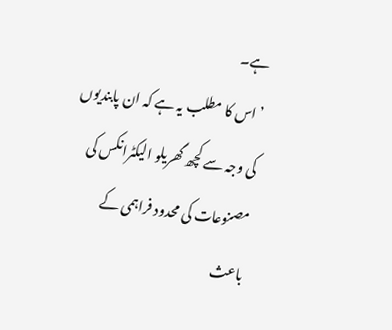ہے۔
’اس کا مطلب یہ ہے کہ ان پابندیوں کی وجہ سے کچھ گھریلو الیکٹرانکس کی مصنوعات کی محدود فراہمی کے باعث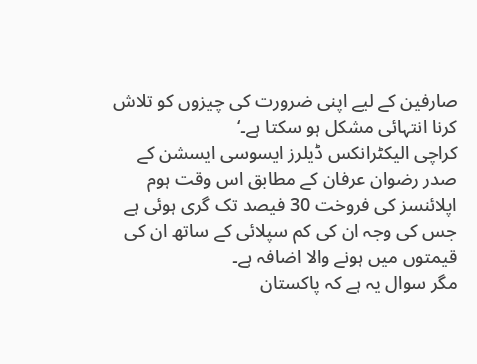صارفین کے لیے اپنی ضرورت کی چیزوں کو تلاش کرنا انتہائی مشکل ہو سکتا ہے۔‘
کراچی الیکٹرانکس ڈیلرز ایسوسی ایسشن کے صدر رضوان عرفان کے مطابق اس وقت ہوم اپلائنسز کی فروخت 30 فیصد تک گری ہوئی ہے جس کی وجہ ان کی کم سپلائی کے ساتھ ان کی قیمتوں میں ہونے والا اضافہ ہے۔
مگر سوال یہ ہے کہ پاکستان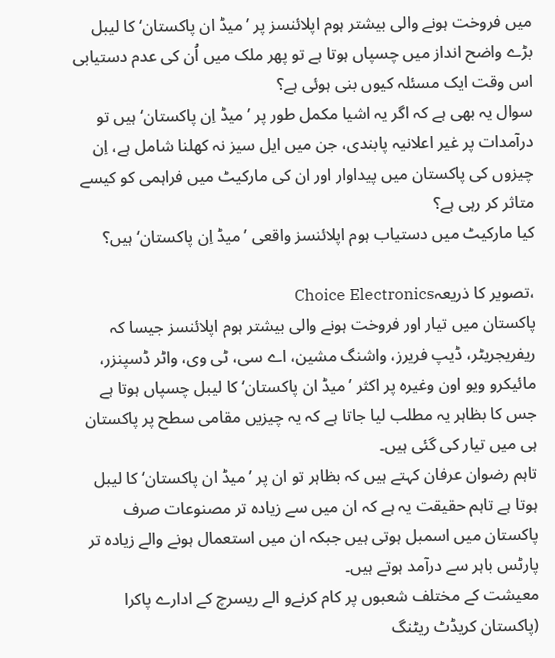میں فروخت ہونے والی بیشتر ہوم اپلائنسز پر ’میڈ ان پاکستان‘ کا لیبل بڑے واضح انداز میں چسپاں ہوتا ہے تو پھر ملک میں اُن کی عدم دستیابی اس وقت ایک مسئلہ کیوں بنی ہوئی ہے؟
سوال یہ بھی ہے کہ اگر یہ اشیا مکمل طور پر ’میڈ اِن پاکستان‘ ہیں تو درآمدات پر غیر اعلانیہ پابندی، جن میں ایل سیز نہ کھلنا شامل ہے، اِن چیزوں کی پاکستان میں پیداوار اور ان کی مارکیٹ میں فراہمی کو کیسے متاثر کر رہی ہے؟
کیا مارکیٹ میں دستیاب ہوم اپلائنسز واقعی ’میڈ اِن پاکستان‘ ہیں؟

،تصویر کا ذریعہChoice Electronics
پاکستان میں تیار اور فروخت ہونے والی بیشتر ہوم اپلائنسز جیسا کہ ریفریجریٹر، ڈیپ فریرز، واشنگ مشین، اے سی، ٹی وی، واٹر ڈسپنزر، مائیکرو ویو اون وغیرہ پر اکثر ’میڈ ان پاکستان‘ کا لیبل چسپاں ہوتا ہے جس کا بظاہر یہ مطلب لیا جاتا ہے کہ یہ چیزیں مقامی سطح پر پاکستان ہی میں تیار کی گئی ہیں۔
تاہم رضوان عرفان کہتے ہیں کہ بظاہر تو ان پر ’میڈ ان پاکستان‘ کا لیبل ہوتا ہے تاہم حقیقت یہ ہے کہ ان میں سے زیادہ تر مصنوعات صرف پاکستان میں اسمبل ہوتی ہیں جبکہ ان میں استعمال ہونے والے زیادہ تر پارٹس باہر سے درآمد ہوتے ہیں۔
معیشت کے مختلف شعبوں پر کام کرنےو الے ریسرچ کے ادارے پاکرا (پاکستان کریڈٹ ریٹنگ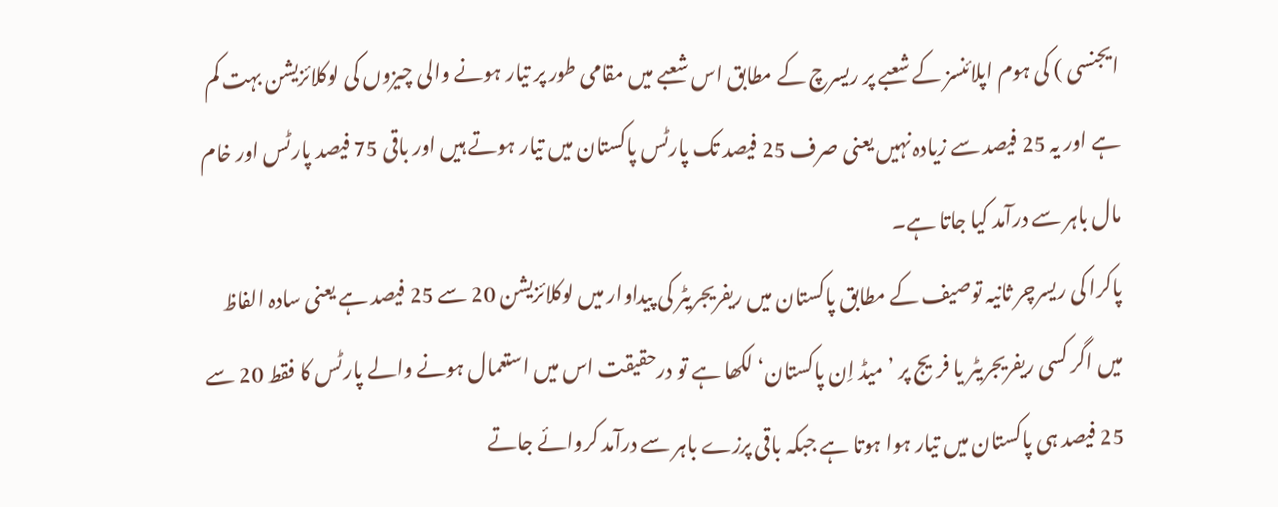ایجنسی ) کی ہوم اپلائنسز کے شعبے پر ریسرچ کے مطابق اس شعبے میں مقامی طور پر تیار ہونے والی چیزوں کی لوکلائزیشن بہت کم ہے اور یہ 25 فیصد سے زیادہ نہیں یعنی صرف 25 فیصد تک پارٹس پاکستان میں تیار ہوتے ہیں اور باقی 75 فیصد پارٹس اور خام مال باہر سے درآمد کیا جاتا ہے۔
پاکرا کی ریسرچر ثانیہ توصیف کے مطابق پاکستان میں ریفریجریٹر کی پیداوار میں لوکلائزیشن 20 سے 25 فیصد ہے یعنی سادہ الفاظ میں اگر کسی ریفریجریٹر یا فریج پر ’میڈ اِن پاکستان‘ لکھا ہے تو درحقیقت اس میں استعمال ہونے والے پارٹس کا فقط 20 سے 25 فیصد ہی پاکستان میں تیار ہوا ہوتا ہے جبکہ باقی پرزے باہر سے درآمد کروائے جاتے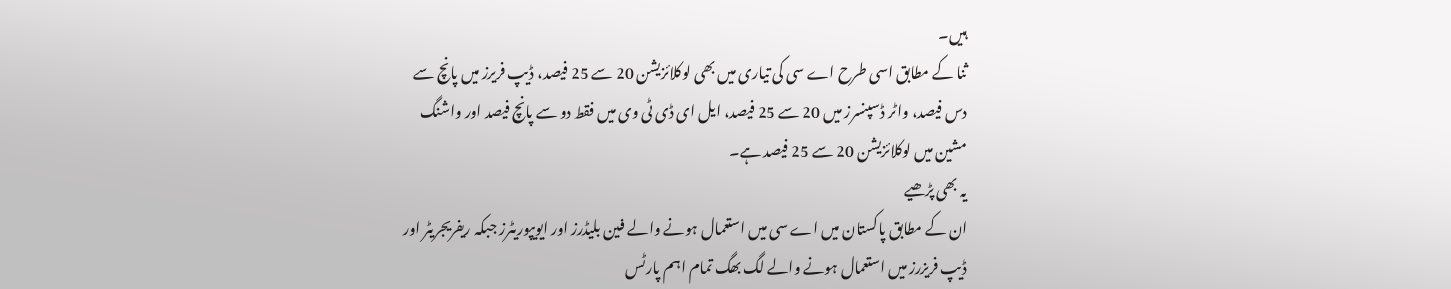ہیں۔
ثنا کے مطابق اسی طرح اے سی کی تیاری میں بھی لوکلائزیشن 20 سے 25 فیصد، ڈیپ فریرز میں پانچ سے دس فیصد، واٹر ڈسپنسرز میں 20 سے 25 فیصد، ایل ای ڈی ٹی وی میں فقط دو سے پانچ فیصد اور واشنگ مشین میں لوکلائزیشن 20 سے 25 فیصد ہے۔
یہ بھی پڑھیے
ان کے مطابق پاکستان میں اے سی میں استعمال ہونے والے فین بلیڈرز اور ایویپوریٹرز جبکہ ریفریجریٹر اور ڈیپ فریزرز میں استعمال ہونے والے لگ بھگ تمام اہم پارٹس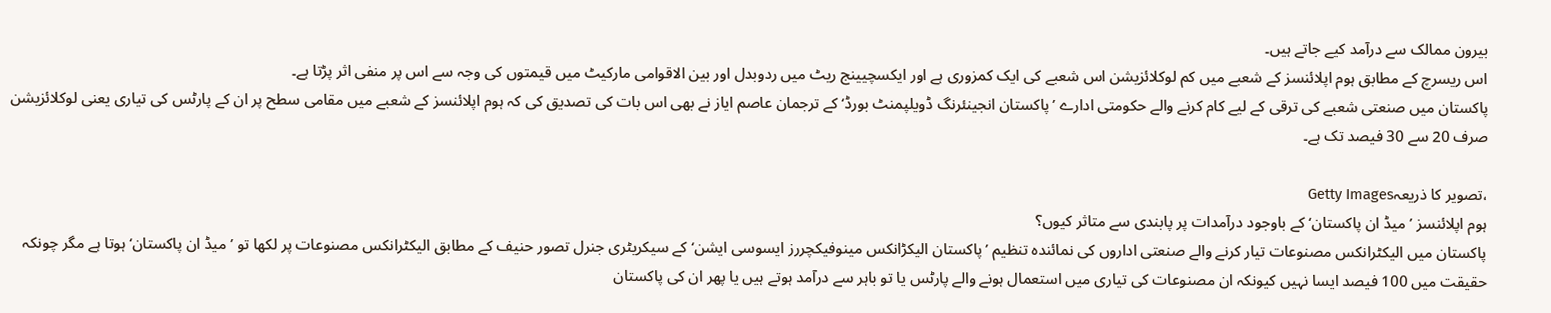بیرون ممالک سے درآمد کیے جاتے ہیں۔
اس ریسرچ کے مطابق ہوم اپلائنسز کے شعبے میں کم لوکلائزیشن اس شعبے کی ایک کمزوری ہے اور ایکسچیینج ریٹ میں ردوبدل اور بین الاقوامی مارکیٹ میں قیمتوں کی وجہ سے اس پر منفی اثر پڑتا ہے۔
پاکستان میں صنعتی شعبے کی ترقی کے لیے کام کرنے والے حکومتی ادارے ’پاکستان انجینئرنگ ڈویلپمنٹ بورڈ‘ کے ترجمان عاصم ایاز نے بھی اس بات کی تصدیق کی کہ ہوم اپلائنسز کے شعبے میں مقامی سطح پر ان کے پارٹس کی تیاری یعنی لوکلائزیشن صرف 20 سے 30 فیصد تک ہے۔

،تصویر کا ذریعہGetty Images
ہوم اپلائنسز ’میڈ ان پاکستان‘ کے باوجود درآمدات پر پابندی سے متاثر کیوں؟
پاکستان میں الیکٹرانکس مصنوعات تیار کرنے والے صنعتی اداروں کی نمائندہ تنظیم ’پاکستان الیکڑانکس مینوفیکچررز ایسوسی ایشن‘ کے سیکریٹری جنرل تصور حنیف کے مطابق الیکٹرانکس مصنوعات پر لکھا تو ’میڈ ان پاکستان‘ ہوتا ہے مگر چونکہ حقیقت میں 100 فیصد ایسا نہیں کیونکہ ان مصنوعات کی تیاری میں استعمال ہونے والے پارٹس یا تو باہر سے درآمد ہوتے ہیں یا پھر ان کی پاکستان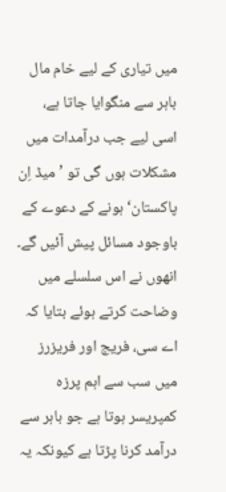میں تیاری کے لیے خام مال باہر سے منگوایا جاتا ہے، اسی لیے جب درآمدات میں مشکلات ہوں گی تو ’میڈ اِن پاکستان‘ ہونے کے دعوے کے باوجود مسائل پیش آئیں گے۔
انھوں نے اس سلسلے میں وضاحت کرتے ہوئے بتایا کہ اے سی، فریج اور فریزرز میں سب سے اہم پرزہ کمپریسر ہوتا ہے جو باہر سے درآمد کرنا پڑتا ہے کیونکہ یہ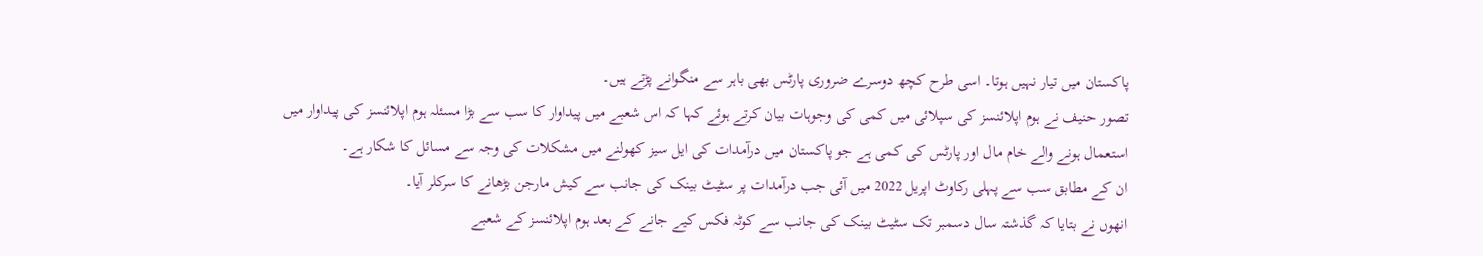پاکستان میں تیار نہیں ہوتا۔ اسی طرح کچھ دوسرے ضروری پارٹس بھی باہر سے منگوانے پڑتے ہیں۔
تصور حنیف نے ہوم اپلائنسز کی سپلائی میں کمی کی وجوہات بیان کرتے ہوئے کہا کہ اس شعبے میں پیداوار کا سب سے بڑا مسئلہ ہوم اپلائنسز کی پیداوار میں استعمال ہونے والے خام مال اور پارٹس کی کمی ہے جو پاکستان میں درآمدات کی ایل سیز کھولنے میں مشکلات کی وجہ سے مسائل کا شکار ہے۔
ان کے مطابق سب سے پہلی رکاوٹ اپریل 2022 میں آئی جب درآمدات پر سٹیٹ بینک کی جانب سے کیش مارجن بڑھانے کا سرکلر آیا۔
انھوں نے بتایا کہ گذشتہ سال دسمبر تک سٹیٹ بینک کی جانب سے کوٹہ فکس کیے جانے کے بعد ہوم اپلائنسز کے شعبے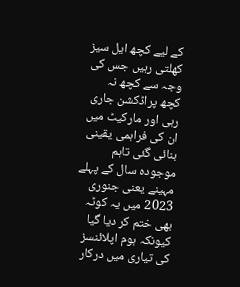کے لیے کچھ ایل سیز کھلتی رہیں جس کی وجہ سے کچھ نہ کچھ پراڈکشن جاری رہی اور مارکیٹ میں ان کی فراہمی یقینی بنائی گئی تاہم موجودہ سال کے پہلے مہینے یعنی جنوری 2023 میں یہ کوٹہ بھی ختم کر دیا گیا کیونکہ ہوم اپلائنسز کی تیاری میں درکار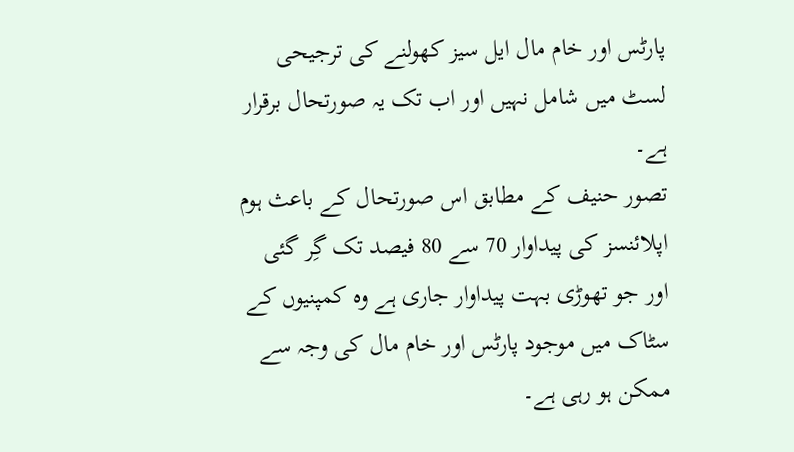پارٹس اور خام مال ایل سیز کھولنے کی ترجیحی لسٹ میں شامل نہیں اور اب تک یہ صورتحال برقرار ہے۔
تصور حنیف کے مطابق اس صورتحال کے باعث ہوم اپلائنسز کی پیداوار 70 سے 80 فیصد تک گِر گئی اور جو تھوڑی بہت پیداوار جاری ہے وہ کمپنیوں کے سٹاک میں موجود پارٹس اور خام مال کی وجہ سے ممکن ہو رہی ہے۔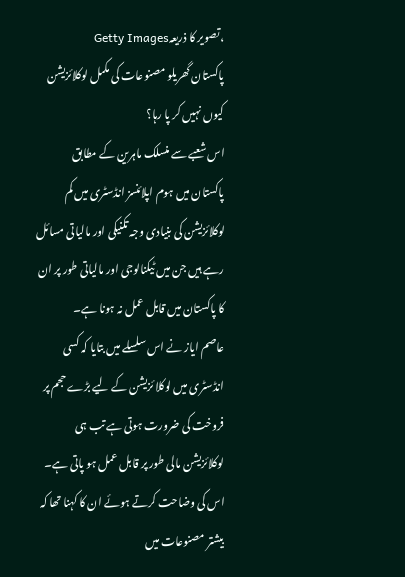،تصویر کا ذریعہGetty Images
پاکستان گھریلو مصنوعات کی مکمل لوکلائزیشن کیوں نہیں کر پا رہا؟
اس شعبے سے منسلک ماہرین کے مطابق پاکستان میں ہوم اپلائنسز انڈسٹری میں کم لوکلائزیشن کی بنیادی وجہ تکنیکی اور مالیاتی مسائل رہے ہیں جن میں ٹیکنالوجی اور مالیاتی طور پر ان کا پاکستان میں قابل عمل نہ ہونا ہے۔
عاصم ایاز نے اس سلسلے میں بتایا کہ کسی انڈسٹری میں لوکلا ئزیشن کے لیے بڑے حجم پر فروخت کی ضرورت ہوتی ہے تب ہی لوکلائزیشن مالی طور پر قابل عمل ہو پاتی ہے۔
اس کی وضاحت کرتے ہوئے ان کا کہنا تھا کہ بیشتر مصنوعات میں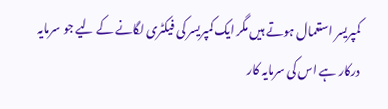کمپریسر استعمال ہوتے ہیں مگر ایک کمپریسر کی فیکٹری لگانے کے لیے جو سرمایہ درکار ہے اس کی سرمایہ کار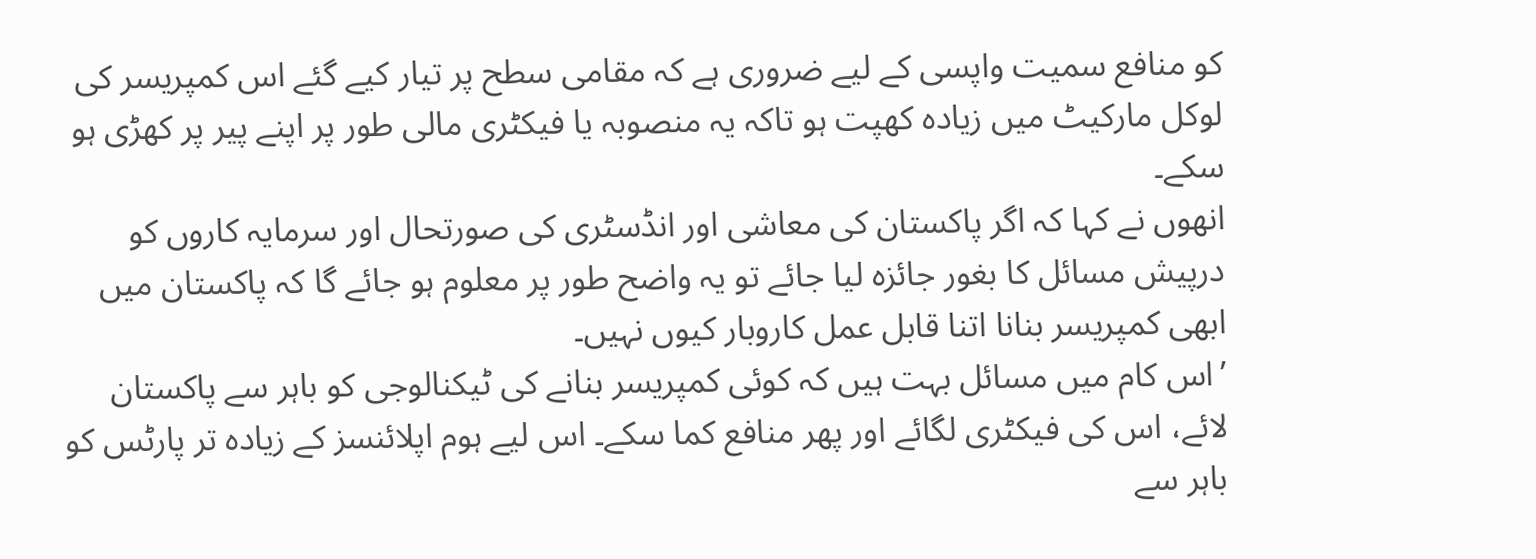کو منافع سمیت واپسی کے لیے ضروری ہے کہ مقامی سطح پر تیار کیے گئے اس کمپریسر کی لوکل مارکیٹ میں زیادہ کھپت ہو تاکہ یہ منصوبہ یا فیکٹری مالی طور پر اپنے پیر پر کھڑی ہو سکے۔
انھوں نے کہا کہ اگر پاکستان کی معاشی اور انڈسٹری کی صورتحال اور سرمایہ کاروں کو درپیش مسائل کا بغور جائزہ لیا جائے تو یہ واضح طور پر معلوم ہو جائے گا کہ پاکستان میں ابھی کمپریسر بنانا اتنا قابل عمل کاروبار کیوں نہیں۔
’اس کام میں مسائل بہت ہیں کہ کوئی کمپریسر بنانے کی ٹیکنالوجی کو باہر سے پاکستان لائے، اس کی فیکٹری لگائے اور پھر منافع کما سکے۔ اس لیے ہوم اپلائنسز کے زیادہ تر پارٹس کو باہر سے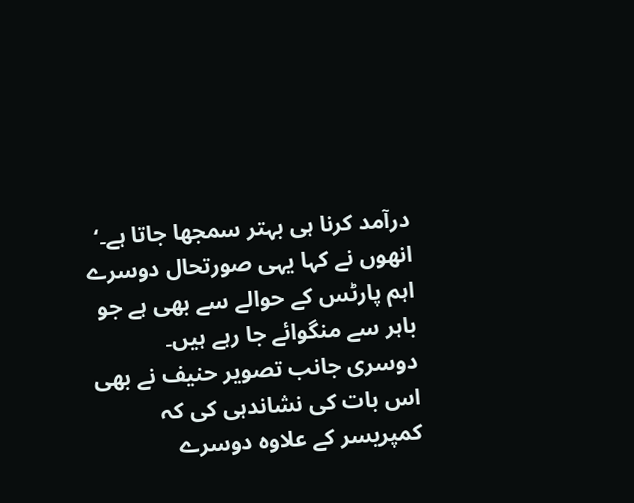درآمد کرنا ہی بہتر سمجھا جاتا ہے۔‘
انھوں نے کہا یہی صورتحال دوسرے اہم پارٹس کے حوالے سے بھی ہے جو باہر سے منگوائے جا رہے ہیں۔
دوسری جانب تصویر حنیف نے بھی اس بات کی نشاندہی کی کہ کمپریسر کے علاوہ دوسرے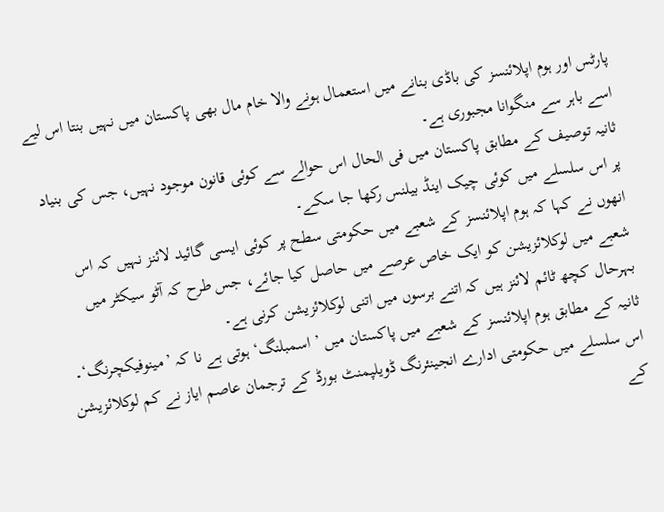پارٹس اور ہوم اپلائنسز کی باڈی بنانے میں استعمال ہونے والا خام مال بھی پاکستان میں نہیں بنتا اس لیے اسے باہر سے منگوانا مجبوری ہے۔
ثانیہ توصیف کے مطابق پاکستان میں فی الحال اس حوالے سے کوئی قانون موجود نہیں، جس کی بنیاد پر اس سلسلے میں کوئی چیک اینڈ بیلنس رکھا جا سکے۔
انھوں نے کہا کہ ہوم اپلائنسز کے شعبے میں حکومتی سطح پر کوئی ایسی گائید لائنز نہیں کہ اس شعبے میں لوکلائزیشن کو ایک خاص عرصے میں حاصل کیا جائے، جس طرح کہ آٹو سیکٹر میں بہرحال کچھ ٹائم لائنز ہیں کہ اتنے برسوں میں اتنی لوکلائزیشن کرنی ہے۔
ثانیہ کے مطابق ہوم اپلائنسز کے شعبے میں پاکستان میں ’اسمبلنگ‘ ہوتی ہے نا کہ ’مینوفیکچرنگ‘۔
اس سلسلے میں حکومتی ادارے انجینئرنگ ڈویلپمنٹ بورڈ کے ترجمان عاصم ایاز نے کم لوکلائزیشن کے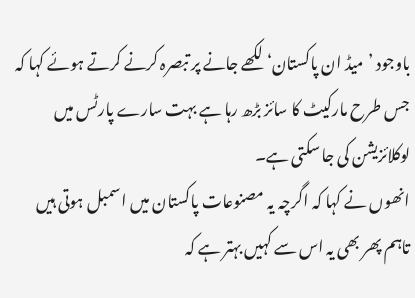باوجود ’میڈ ان پاکستان‘ لکھے جانے پر تبصرہ کرنے کرتے ہوئے کہا کہ جس طرح مارکیٹ کا سائز بڑھ رہا ہے بہت سارے پارٹس میں لوکلائزیشن کی جا سکتی ہے۔
انھوں نے کہا کہ اگرچہ یہ مصنوعات پاکستان میں اسمبل ہوتی ہیں تاہم پھر بھی یہ اس سے کہیں بہتر ہے کہ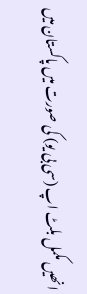انھیں مکمل بلٹ اپ (سی بی یو) کی صورت میں پاکستان میں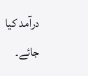درآمد کیا جائے۔